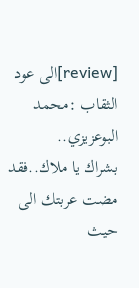[review]الى عود الثقاب :محمد البوعزيزي..
بشراك يا ملاك..فقد مضت عربتك الى حيث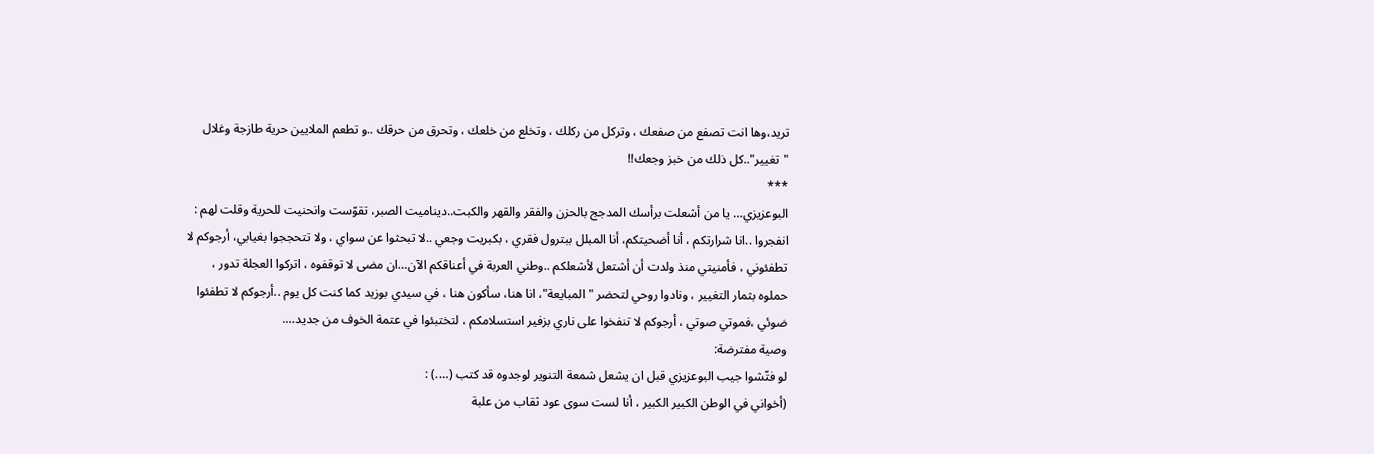تريد،وها انت تصفع من صفعك ، وتركل من ركلك ، وتخلع من خلعك ، وتحرق من حرقك ..و تطعم الملايين حرية طازجة وغلال "تغيير"..كل ذلك من خبز وجعك!!
***
البوعزيزي… يا من أشعلت برأسك المدجج بالحزن والفقر والقهر والكبت..ديناميت الصبر، تقوّست وانحنيت للحرية وقلت لهم : انفجروا ..انا شرارتكم ، أنا أضحيتكم، أنا المبلل ببترول فقري ، بكبريت وجعي ..لا تبحثوا عن سواي ، ولا تتحججوا بغيابي، أرجوكم لا تطفئوني ، فأمنيتي منذ ولدت أن أشتعل لأشعلكم ..وطني العربة في أعناقكم الآن…ان مضى لا توقفوه ، اتركوا العجلة تدور ، حملوه بثمار التغيير ، ونادوا روحي لتحضر "المبايعة"، انا هنا، سأكون هنا ، في سيدي بوزيد كما كنت كل يوم ..أرجوكم لا تطفئوا ضوئي ،فموتي صوتي ، أرجوكم لا تنفخوا على ناري بزفير استسلامكم ، لتختبئوا في عتمة الخوف من جديد….
وصية مفترضة:
لو فتّشوا جيب البوعزيزي قبل ان يشعل شمعة التنوير لوجدوه قد كتب (….) :
(أخواني في الوطن الكبير الكبير ، أنا لست سوى عود ثقاب من علبة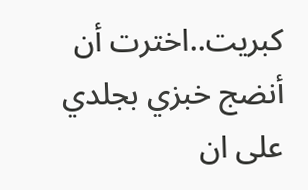كبريت..اخترت أن أنضج خبزي بجلدي على ان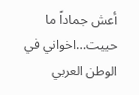أعش جماداً ما حييت…اخواني في الوطن العربي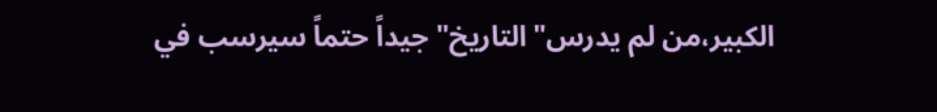الكبير،من لم يدرس"التاريخ" جيداً حتماً سيرسب في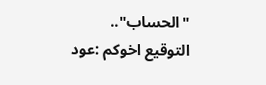"الحساب"..
التوقيع اخوكم :عود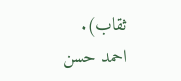ثقاب).
احمد حسن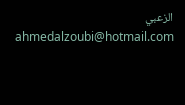الزعبي
ahmedalzoubi@hotmail.com